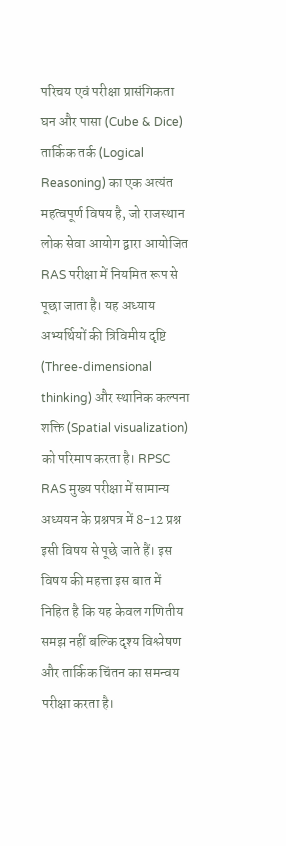परिचय एवं परीक्षा प्रासंगिकता
घन और पासा (Cube & Dice) तार्किक तर्क (Logical Reasoning) का एक अत्यंत महत्वपूर्ण विषय है, जो राजस्थान लोक सेवा आयोग द्वारा आयोजित RAS परीक्षा में नियमित रूप से पूछा जाता है। यह अध्याय अभ्यर्थियों की त्रिविमीय दृष्टि (Three-dimensional thinking) और स्थानिक कल्पना शक्ति (Spatial visualization) को परिमाप करता है। RPSC RAS मुख्य परीक्षा में सामान्य अध्ययन के प्रश्नपत्र में 8-12 प्रश्न इसी विषय से पूछे जाते हैं। इस विषय की महत्ता इस बात में निहित है कि यह केवल गणितीय समझ नहीं बल्कि दृश्य विश्लेषण और तार्किक चिंतन का समन्वय परीक्षा करता है।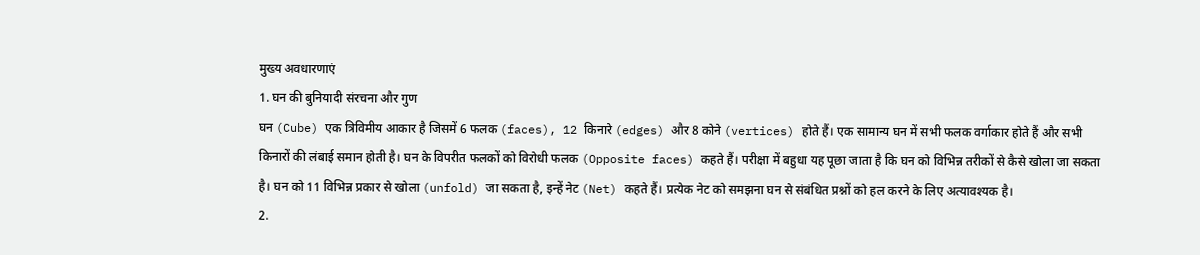मुख्य अवधारणाएं
1. घन की बुनियादी संरचना और गुण
घन (Cube) एक त्रिविमीय आकार है जिसमें 6 फलक (faces), 12 किनारे (edges) और 8 कोने (vertices) होते हैं। एक सामान्य घन में सभी फलक वर्गाकार होते हैं और सभी किनारों की लंबाई समान होती है। घन के विपरीत फलकों को विरोधी फलक (Opposite faces) कहते हैं। परीक्षा में बहुधा यह पूछा जाता है कि घन को विभिन्न तरीकों से कैसे खोला जा सकता है। घन को 11 विभिन्न प्रकार से खोला (unfold) जा सकता है, इन्हें नेट (Net) कहते हैं। प्रत्येक नेट को समझना घन से संबंधित प्रश्नों को हल करने के लिए अत्यावश्यक है।
2.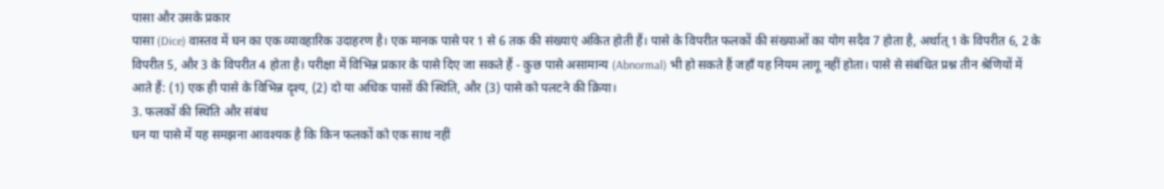पासा और उसके प्रकार
पासा (Dice) वास्तव में घन का एक व्यावहारिक उदाहरण है। एक मानक पासे पर 1 से 6 तक की संख्याएं अंकित होती हैं। पासे के विपरीत फलकों की संख्याओं का योग सदैव 7 होता है, अर्थात् 1 के विपरीत 6, 2 के विपरीत 5, और 3 के विपरीत 4 होता है। परीक्षा में विभिन्न प्रकार के पासे दिए जा सकते हैं - कुछ पासे असामान्य (Abnormal) भी हो सकते हैं जहाँ यह नियम लागू नहीं होता। पासे से संबंधित प्रश्न तीन श्रेणियों में आते हैं: (1) एक ही पासे के विभिन्न दृश्य, (2) दो या अधिक पासों की स्थिति, और (3) पासे को पलटने की क्रिया।
3. फलकों की स्थिति और संबंध
घन या पासे में यह समझना आवश्यक है कि किन फलकों को एक साथ नहीं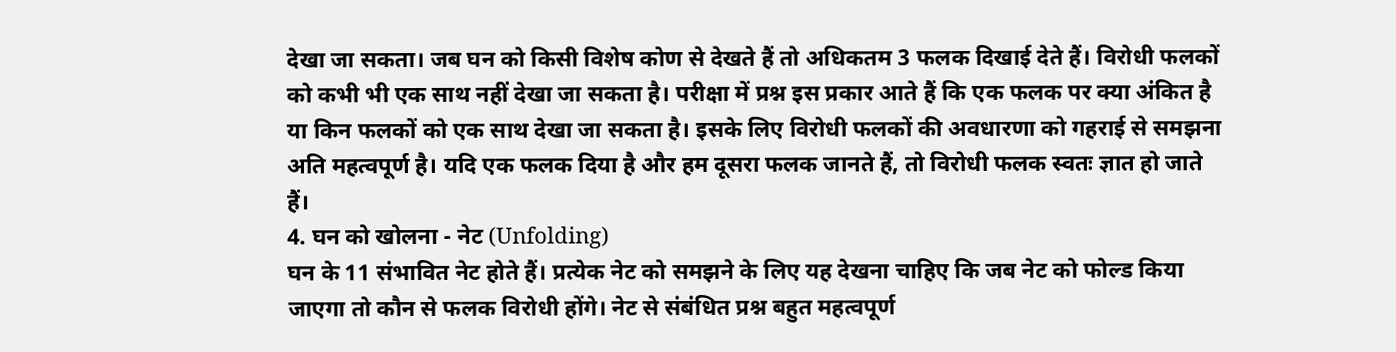देखा जा सकता। जब घन को किसी विशेष कोण से देखते हैं तो अधिकतम 3 फलक दिखाई देते हैं। विरोधी फलकों को कभी भी एक साथ नहीं देखा जा सकता है। परीक्षा में प्रश्न इस प्रकार आते हैं कि एक फलक पर क्या अंकित है या किन फलकों को एक साथ देखा जा सकता है। इसके लिए विरोधी फलकों की अवधारणा को गहराई से समझना अति महत्वपूर्ण है। यदि एक फलक दिया है और हम दूसरा फलक जानते हैं, तो विरोधी फलक स्वतः ज्ञात हो जाते हैं।
4. घन को खोलना - नेट (Unfolding)
घन के 11 संभावित नेट होते हैं। प्रत्येक नेट को समझने के लिए यह देखना चाहिए कि जब नेट को फोल्ड किया जाएगा तो कौन से फलक विरोधी होंगे। नेट से संबंधित प्रश्न बहुत महत्वपूर्ण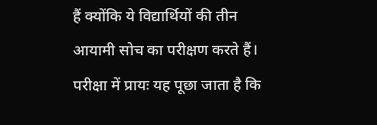हैं क्योंकि ये विद्यार्थियों की तीन आयामी सोच का परीक्षण करते हैं। परीक्षा में प्रायः यह पूछा जाता है कि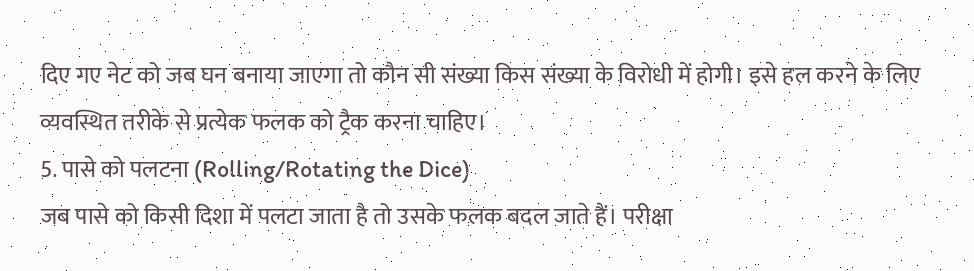दिए गए नेट को जब घन बनाया जाएगा तो कौन सी संख्या किस संख्या के विरोधी में होगी। इसे हल करने के लिए व्यवस्थित तरीके से प्रत्येक फलक को ट्रैक करना चाहिए।
5. पासे को पलटना (Rolling/Rotating the Dice)
जब पासे को किसी दिशा में पलटा जाता है तो उसके फलक बदल जाते हैं। परीक्षा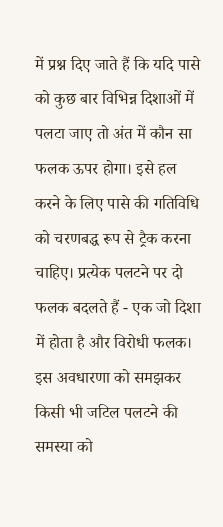में प्रश्न दिए जाते हैं कि यदि पासे को कुछ बार विभिन्न दिशाओं में पलटा जाए तो अंत में कौन सा फलक ऊपर होगा। इसे हल करने के लिए पासे की गतिविधि को चरणबद्ध रूप से ट्रैक करना चाहिए। प्रत्येक पलटने पर दो फलक बदलते हैं - एक जो दिशा में होता है और विरोधी फलक। इस अवधारणा को समझकर किसी भी जटिल पलटने की समस्या को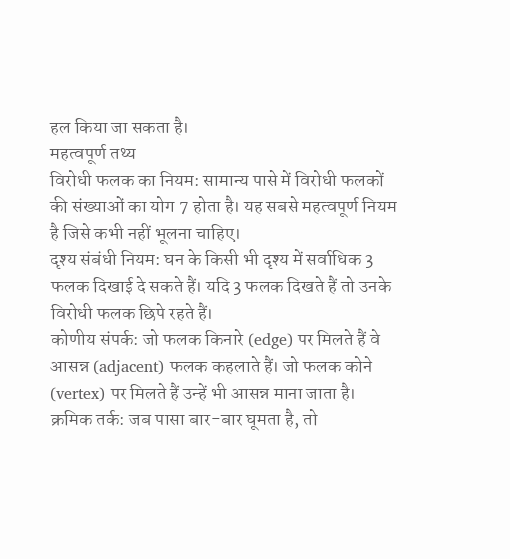हल किया जा सकता है।
महत्वपूर्ण तथ्य
विरोधी फलक का नियम: सामान्य पासे में विरोधी फलकों की संख्याओं का योग 7 होता है। यह सबसे महत्वपूर्ण नियम है जिसे कभी नहीं भूलना चाहिए।
दृश्य संबंधी नियम: घन के किसी भी दृश्य में सर्वाधिक 3 फलक दिखाई दे सकते हैं। यदि 3 फलक दिखते हैं तो उनके विरोधी फलक छिपे रहते हैं।
कोणीय संपर्क: जो फलक किनारे (edge) पर मिलते हैं वे आसन्न (adjacent) फलक कहलाते हैं। जो फलक कोने (vertex) पर मिलते हैं उन्हें भी आसन्न माना जाता है।
क्रमिक तर्क: जब पासा बार-बार घूमता है, तो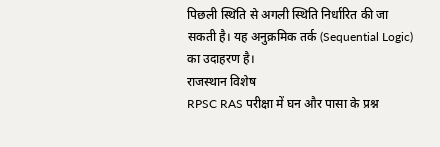पिछली स्थिति से अगली स्थिति निर्धारित की जा सकती है। यह अनुक्रमिक तर्क (Sequential Logic) का उदाहरण है।
राजस्थान विशेष
RPSC RAS परीक्षा में घन और पासा के प्रश्न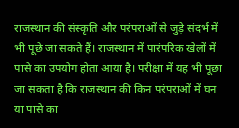राजस्थान की संस्कृति और परंपराओं से जुड़े संदर्भ में भी पूछे जा सकते हैं। राजस्थान में पारंपरिक खेलों में पासे का उपयोग होता आया है। परीक्षा में यह भी पूछा जा सकता है कि राजस्थान की किन परंपराओं में घन या पासे का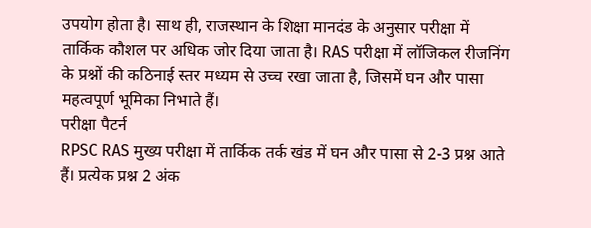उपयोग होता है। साथ ही, राजस्थान के शिक्षा मानदंड के अनुसार परीक्षा में तार्किक कौशल पर अधिक जोर दिया जाता है। RAS परीक्षा में लॉजिकल रीजनिंग के प्रश्नों की कठिनाई स्तर मध्यम से उच्च रखा जाता है, जिसमें घन और पासा महत्वपूर्ण भूमिका निभाते हैं।
परीक्षा पैटर्न
RPSC RAS मुख्य परीक्षा में तार्किक तर्क खंड में घन और पासा से 2-3 प्रश्न आते हैं। प्रत्येक प्रश्न 2 अंक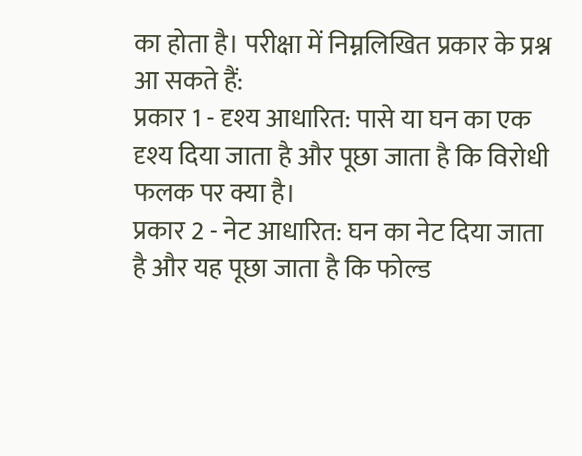का होता है। परीक्षा में निम्नलिखित प्रकार के प्रश्न आ सकते हैं:
प्रकार 1 - दृश्य आधारित: पासे या घन का एक दृश्य दिया जाता है और पूछा जाता है कि विरोधी फलक पर क्या है।
प्रकार 2 - नेट आधारित: घन का नेट दिया जाता है और यह पूछा जाता है कि फोल्ड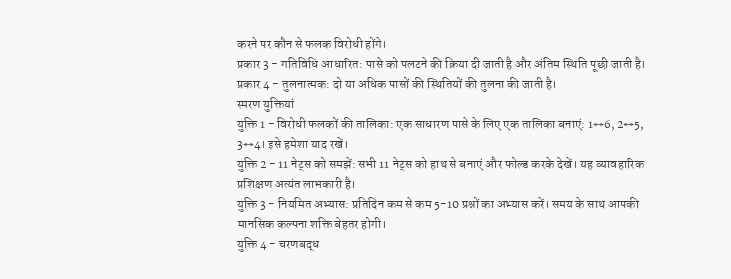करने पर कौन से फलक विरोधी होंगे।
प्रकार 3 - गतिविधि आधारित: पासे को पलटने की क्रिया दी जाती है और अंतिम स्थिति पूछी जाती है।
प्रकार 4 - तुलनात्मक: दो या अधिक पासों की स्थितियों की तुलना की जाती है।
स्मरण युक्तियां
युक्ति 1 - विरोधी फलकों की तालिका: एक साधारण पासे के लिए एक तालिका बनाएं: 1↔6, 2↔5, 3↔4। इसे हमेशा याद रखें।
युक्ति 2 - 11 नेट्स को समझें: सभी 11 नेट्स को हाथ से बनाएं और फोल्ड करके देखें। यह व्यावहारिक प्रशिक्षण अत्यंत लाभकारी है।
युक्ति 3 - नियमित अभ्यास: प्रतिदिन कम से कम 5-10 प्रश्नों का अभ्यास करें। समय के साथ आपकी मानसिक कल्पना शक्ति बेहतर होगी।
युक्ति 4 - चरणबद्ध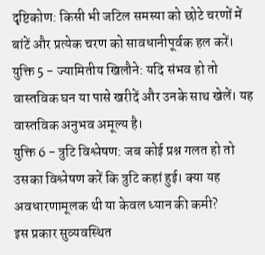दृष्टिकोण: किसी भी जटिल समस्या को छोटे चरणों में बांटें और प्रत्येक चरण को सावधानीपूर्वक हल करें।
युक्ति 5 - ज्यामितीय खिलौने: यदि संभव हो तो वास्तविक घन या पासे खरीदें और उनके साथ खेलें। यह वास्तविक अनुभव अमूल्य है।
युक्ति 6 - त्रुटि विश्लेषण: जब कोई प्रश्न गलत हो तो उसका विश्लेषण करें कि त्रुटि कहां हुई। क्या यह अवधारणामूलक थी या केवल ध्यान की कमी?
इस प्रकार सुव्यवस्थित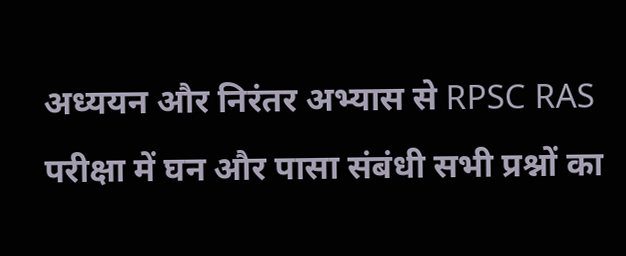अध्ययन और निरंतर अभ्यास से RPSC RAS परीक्षा में घन और पासा संबंधी सभी प्रश्नों का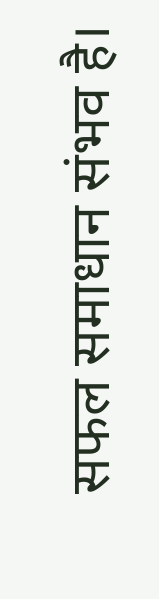सफल समाधान संभव है।